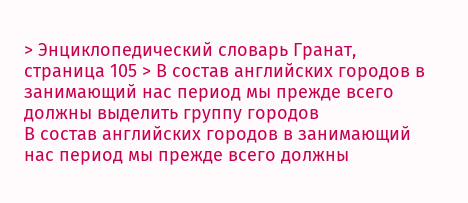> Энциклопедический словарь Гранат, страница 105 > В состав английских городов в занимающий нас период мы прежде всего должны выделить группу городов
В состав английских городов в занимающий нас период мы прежде всего должны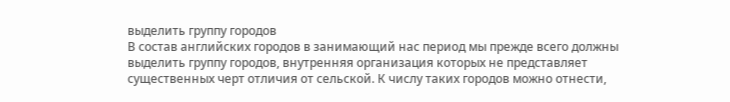выделить группу городов
В состав английских городов в занимающий нас период мы прежде всего должны выделить группу городов, внутренняя организация которых не представляет существенных черт отличия от сельской. К числу таких городов можно отнести,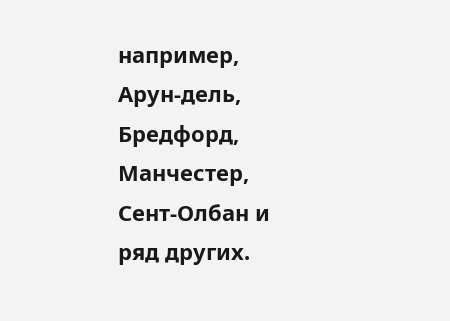например, Арун-дель, Бредфорд, Манчестер, Сент-Олбан и ряд других.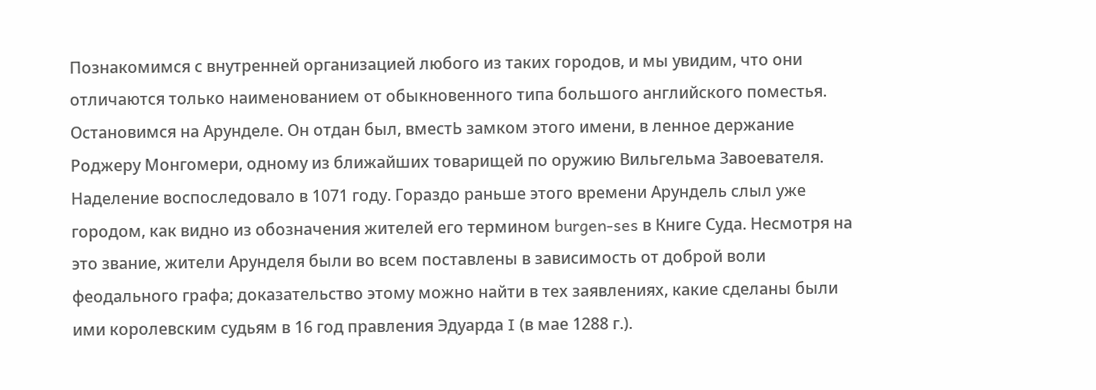Познакомимся с внутренней организацией любого из таких городов, и мы увидим, что они отличаются только наименованием от обыкновенного типа большого английского поместья. Остановимся на Арунделе. Он отдан был, вместЬ замком этого имени, в ленное держание Роджеру Монгомери, одному из ближайших товарищей по оружию Вильгельма Завоевателя. Наделение воспоследовало в 1071 году. Гораздо раньше этого времени Арундель слыл уже городом, как видно из обозначения жителей его термином burgen-ses в Книге Суда. Несмотря на это звание, жители Арунделя были во всем поставлены в зависимость от доброй воли феодального графа; доказательство этому можно найти в тех заявлениях, какие сделаны были ими королевским судьям в 16 год правления Эдуарда I (в мае 1288 г.).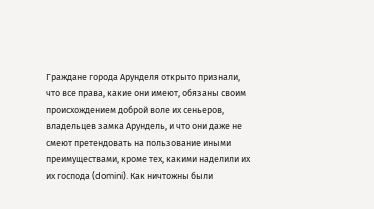Граждане города Арунделя открыто признали, что все права, какие они имеют, обязаны своим происхождением доброй воле их сеньеров, владельцев замка Арундель, и что они даже не смеют претендовать на пользование иными преимуществами, кроме тех, какими наделили их их господа (domini). Как ничтожны были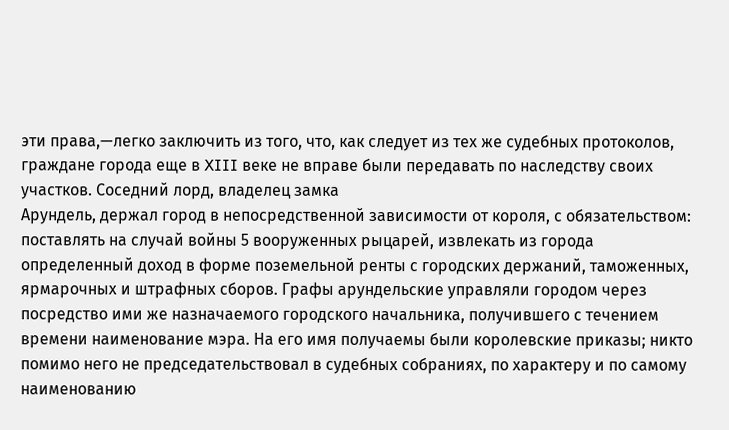эти права,—легко заключить из того, что, как следует из тех же судебных протоколов, граждане города еще в XIII веке не вправе были передавать по наследству своих участков. Соседний лорд, владелец замка
Арундель, держал город в непосредственной зависимости от короля, с обязательством: поставлять на случай войны 5 вооруженных рыцарей, извлекать из города определенный доход в форме поземельной ренты с городских держаний, таможенных, ярмарочных и штрафных сборов. Графы арундельские управляли городом через посредство ими же назначаемого городского начальника, получившего с течением времени наименование мэра. На его имя получаемы были королевские приказы; никто помимо него не председательствовал в судебных собраниях, по характеру и по самому наименованию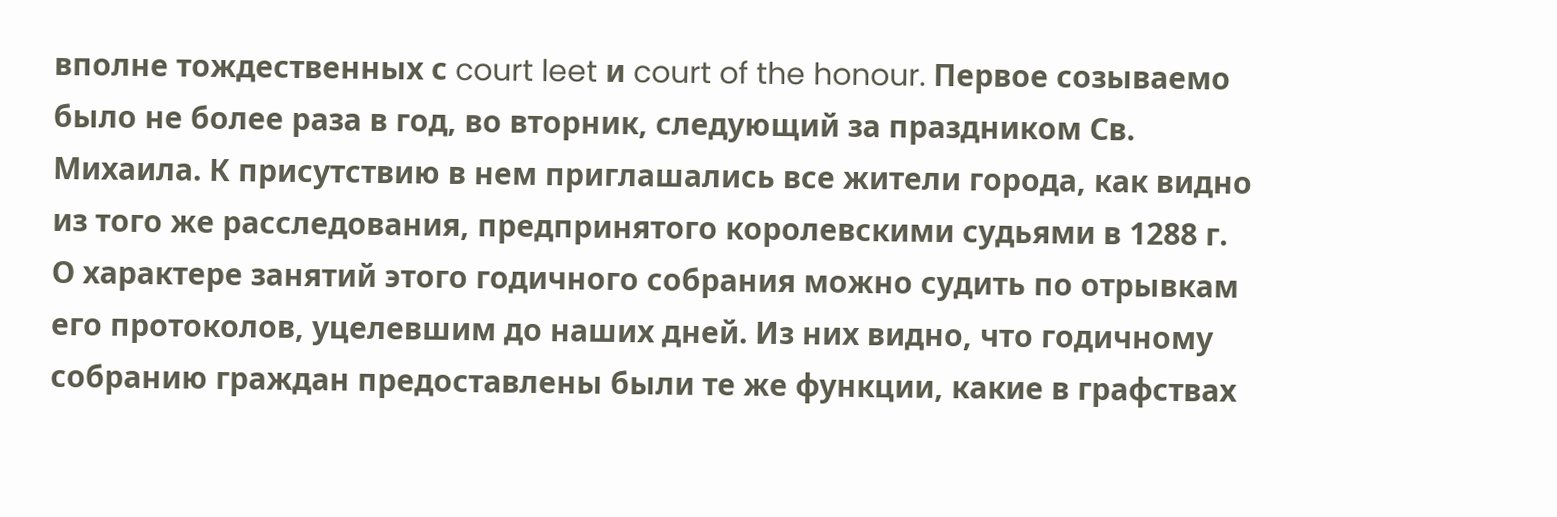вполне тождественных с court leet и court of the honour. Первое созываемо было не более раза в год, во вторник, следующий за праздником Св. Михаила. К присутствию в нем приглашались все жители города, как видно из того же расследования, предпринятого королевскими судьями в 1288 г. О характере занятий этого годичного собрания можно судить по отрывкам его протоколов, уцелевшим до наших дней. Из них видно, что годичному собранию граждан предоставлены были те же функции, какие в графствах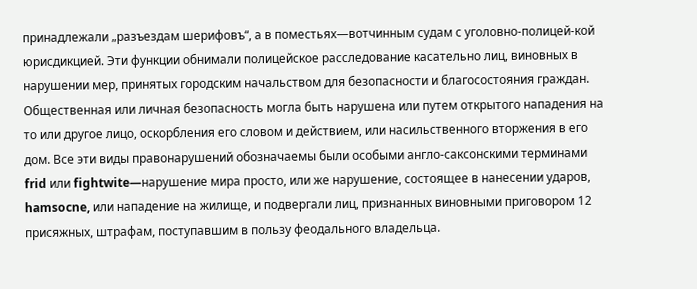принадлежали „разъездам шерифовъ“, а в поместьях—вотчинным судам с уголовно-полицей-кой юрисдикцией. Эти функции обнимали полицейское расследование касательно лиц, виновных в нарушении мер, принятых городским начальством для безопасности и благосостояния граждан. Общественная или личная безопасность могла быть нарушена или путем открытого нападения на то или другое лицо, оскорбления его словом и действием, или насильственного вторжения в его дом. Все эти виды правонарушений обозначаемы были особыми англо-саксонскими терминами frid или fightwite—нарушение мира просто, или же нарушение, состоящее в нанесении ударов, hamsocne, или нападение на жилище, и подвергали лиц, признанных виновными приговором 12 присяжных, штрафам, поступавшим в пользу феодального владельца.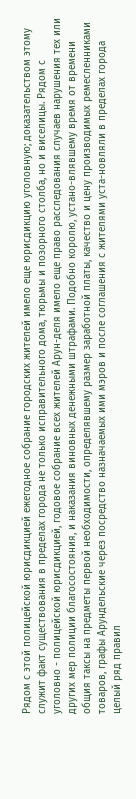Рядом с этой полицейской юрисдикцией ежегодное собрание городских жителей имело еще юрисдикцию уголовную; доказательством этому служит факт существования в пределах города не только исправительного дома, тюрьмы и позорного столба, но и виселицы. Рядом с уголовно - полицейской юрисдикцией, годовое собрание всех жителей Арун-деля имело еще право расследования случаев нарушения тех или других мер полиции благосостояния, и наказания виновных денежными штрафами. Подобно королю, устано-влявшему время от времени общия таксы на предметы первой необходимости, определявшему размер заработной платы, качество и цену производимых ремесленниками товаров, графы Арундельские через посредство назначаемых ими мэров и после соглашения с жителями уста-новляли в пределах города целый ряд правил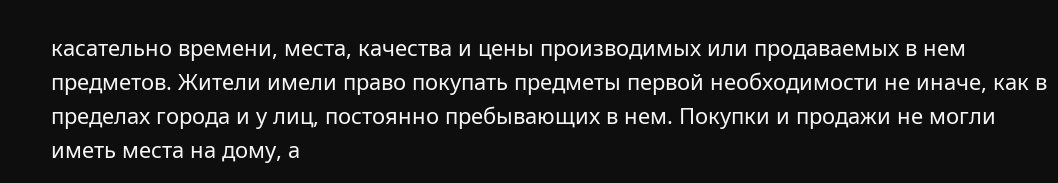касательно времени, места, качества и цены производимых или продаваемых в нем предметов. Жители имели право покупать предметы первой необходимости не иначе, как в пределах города и у лиц, постоянно пребывающих в нем. Покупки и продажи не могли иметь места на дому, а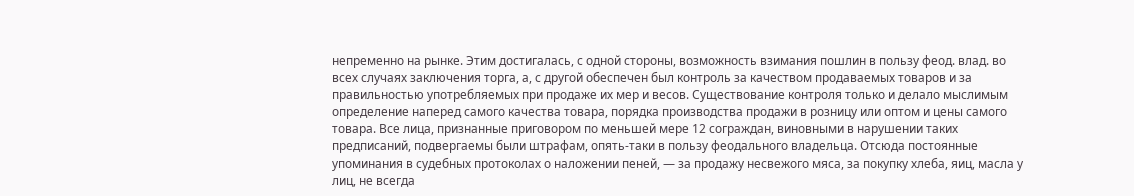непременно на рынке. Этим достигалась, с одной стороны, возможность взимания пошлин в пользу феод. влад. во всех случаях заключения торга, а, с другой обеспечен был контроль за качеством продаваемых товаров и за правильностью употребляемых при продаже их мер и весов. Существование контроля только и делало мыслимым определение наперед самого качества товара, порядка производства продажи в розницу или оптом и цены самого товара. Все лица, признанные приговором по меньшей мере 12 сограждан, виновными в нарушении таких предписаний, подвергаемы были штрафам, опять-таки в пользу феодального владельца. Отсюда постоянные упоминания в судебных протоколах о наложении пеней, — за продажу несвежого мяса, за покупку хлеба, яиц, масла у лиц, не всегда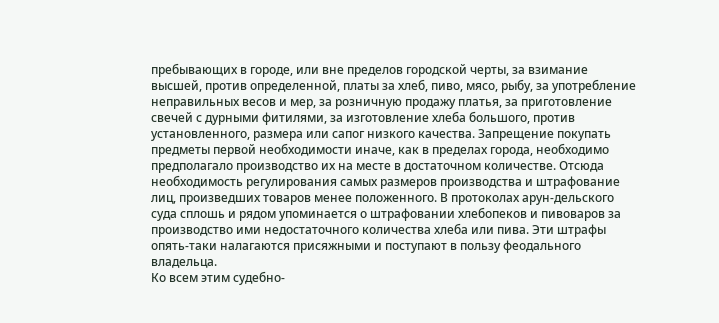пребывающих в городе, или вне пределов городской черты, за взимание высшей, против определенной, платы за хлеб, пиво, мясо, рыбу, за употребление неправильных весов и мер, за розничную продажу платья, за приготовление свечей с дурными фитилями, за изготовление хлеба большого, против установленного, размера или сапог низкого качества. Запрещение покупать предметы первой необходимости иначе, как в пределах города, необходимо предполагало производство их на месте в достаточном количестве. Отсюда необходимость регулирования самых размеров производства и штрафование лиц, произведших товаров менее положенного. В протоколах арун-дельского суда сплошь и рядом упоминается о штрафовании хлебопеков и пивоваров за производство ими недостаточного количества хлеба или пива. Эти штрафы опять-таки налагаются присяжными и поступают в пользу феодального владельца.
Ко всем этим судебно-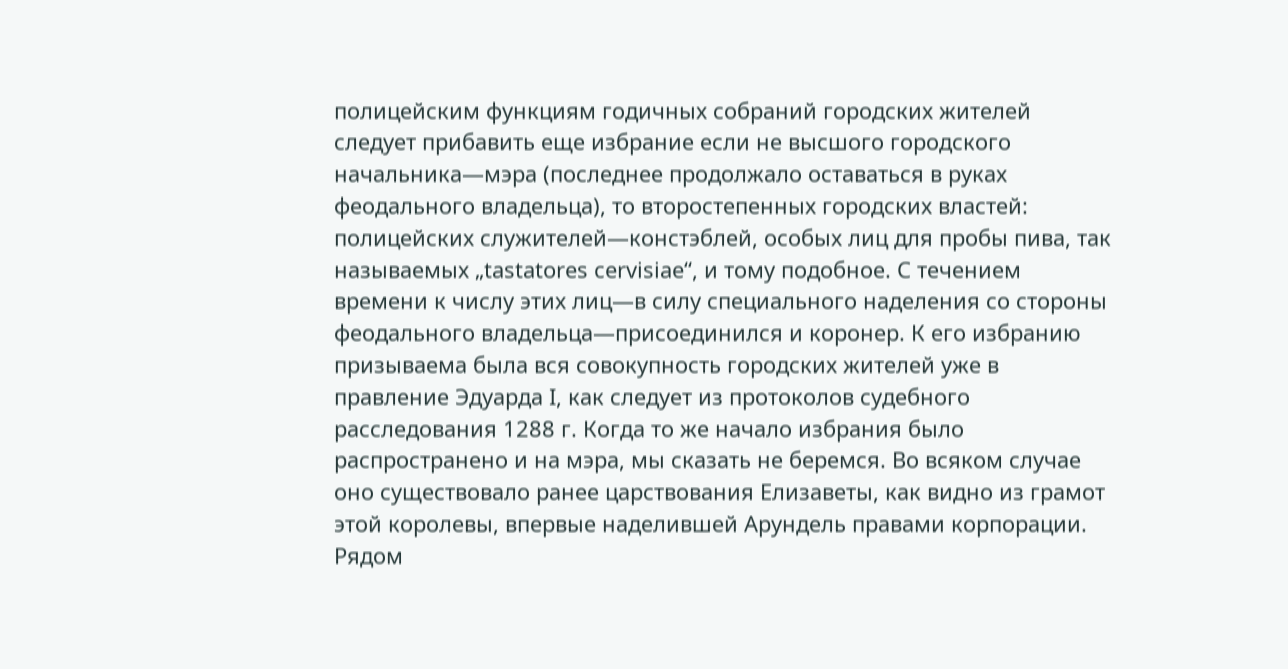полицейским функциям годичных собраний городских жителей следует прибавить еще избрание если не высшого городского начальника—мэра (последнее продолжало оставаться в руках феодального владельца), то второстепенных городских властей: полицейских служителей—констэблей, особых лиц для пробы пива, так называемых „tastatores cervisiae“, и тому подобное. С течением времени к числу этих лиц—в силу специального наделения со стороны феодального владельца—присоединился и коронер. К его избранию призываема была вся совокупность городских жителей уже в правление Эдуарда I, как следует из протоколов судебного расследования 1288 г. Когда то же начало избрания было распространено и на мэра, мы сказать не беремся. Во всяком случае оно существовало ранее царствования Елизаветы, как видно из грамот этой королевы, впервые наделившей Арундель правами корпорации.
Рядом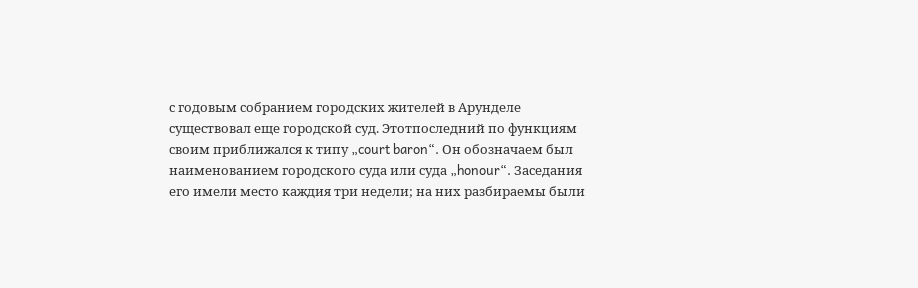с годовым собранием городских жителей в Арунделе существовал еще городской суд. Этотпоследний по функциям своим приближался к типу „court baron“. Он обозначаем был наименованием городского суда или суда „honour“. Заседания его имели место каждия три недели; на них разбираемы были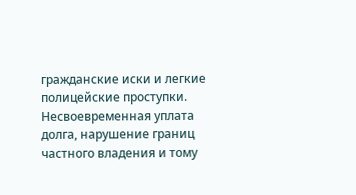гражданские иски и легкие полицейские проступки. Несвоевременная уплата долга, нарушение границ частного владения и тому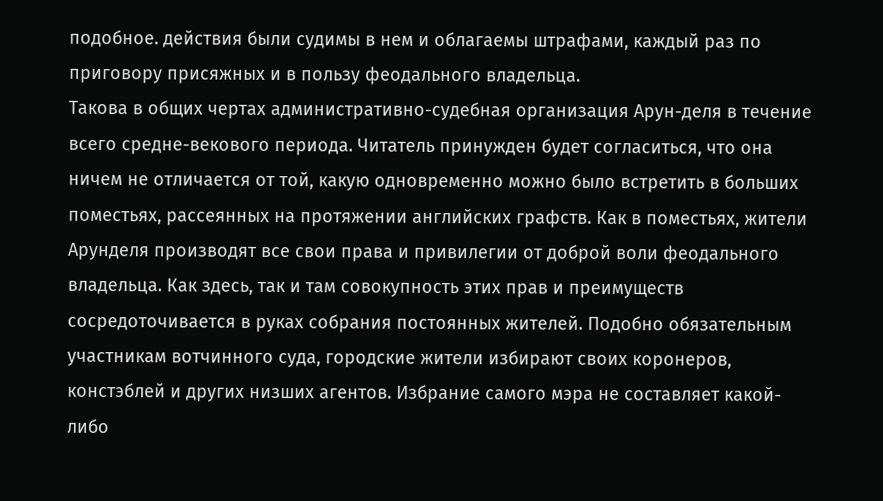подобное. действия были судимы в нем и облагаемы штрафами, каждый раз по приговору присяжных и в пользу феодального владельца.
Такова в общих чертах административно-судебная организация Арун-деля в течение всего средне-векового периода. Читатель принужден будет согласиться, что она ничем не отличается от той, какую одновременно можно было встретить в больших поместьях, рассеянных на протяжении английских графств. Как в поместьях, жители Арунделя производят все свои права и привилегии от доброй воли феодального владельца. Как здесь, так и там совокупность этих прав и преимуществ сосредоточивается в руках собрания постоянных жителей. Подобно обязательным участникам вотчинного суда, городские жители избирают своих коронеров, констэблей и других низших агентов. Избрание самого мэра не составляет какой-либо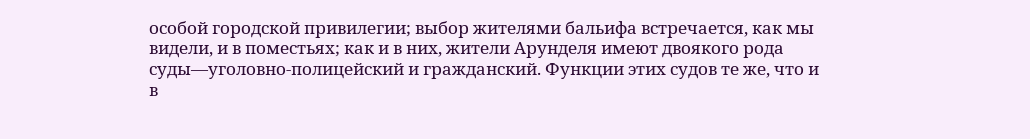особой городской привилегии; выбор жителями бальифа встречается, как мы видели, и в поместьях; как и в них, жители Арунделя имеют двоякого рода суды—уголовно-полицейский и гражданский. Функции этих судов те же, что и в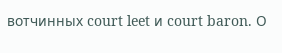вотчинных court leet и court baron. О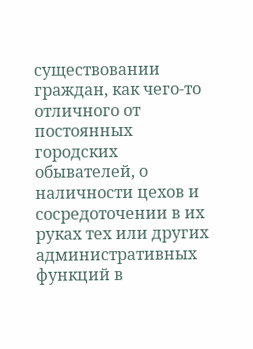существовании граждан, как чего-то отличного от постоянных городских обывателей, о наличности цехов и сосредоточении в их руках тех или других административных функций в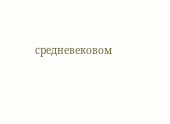средневековом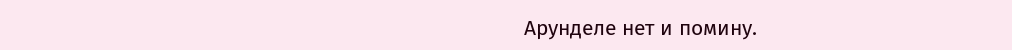Арунделе нет и помину.